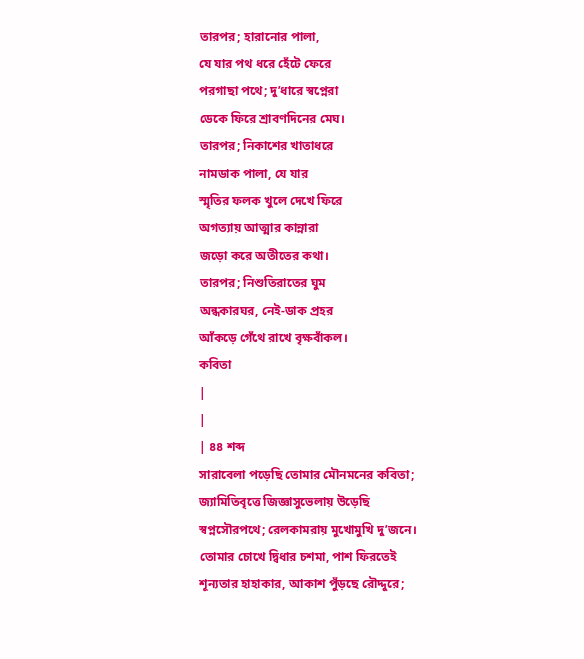তারপর; হারানোর পালা,
যে যার পথ ধরে হেঁটে ফেরে
পরগাছা পথে; দু’ধারে স্বপ্নেরা
ডেকে ফিরে শ্রাবণদিনের মেঘ।
তারপর; নিকাশের খাতাধরে
নামডাক পালা, যে যার
স্মৃতির ফলক খুলে দেখে ফিরে
অগত্যায় আত্মার কান্নারা
জড়ো করে অতীতের কথা।
তারপর; নিশুতিরাতের ঘুম
অন্ধকারঘর, নেই-ডাক প্রহর
আঁকড়ে গেঁথে রাখে বৃক্ষবাঁকল।
কবিতা
|
|
| ৪৪ শব্দ
সারাবেলা পড়েছি তোমার মৌনমনের কবিতা;
জ্যামিতিবৃত্তে জিজ্ঞাসুভেলায় উড়েছি
স্বপ্নসৌরপথে; রেলকামরায় মুখোমুখি দু’জনে।
তোমার চোখে দ্বিধার চশমা, পাশ ফিরতেই
শূন্যতার হাহাকার, আকাশ পুঁড়ছে রৌদ্দুরে;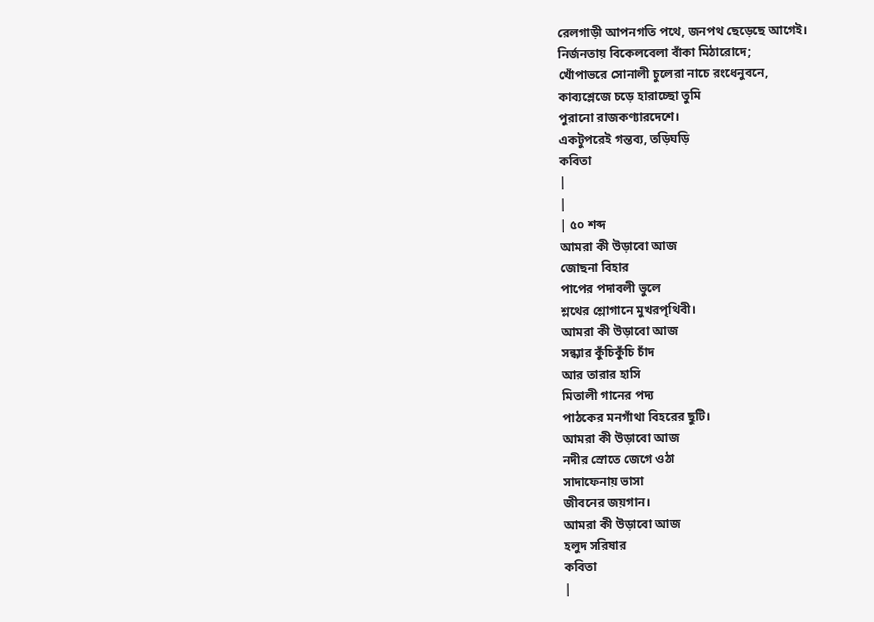রেলগাড়ী আপনগতি পথে, জনপথ ছেড়েছে আগেই।
নির্জনতায় বিকেলবেলা বাঁকা মিঠারোদে;
খোঁপাভরে সোনালী চুলেরা নাচে রংধেনুবনে,
কাব্যশ্লেজে চড়ে হারাচ্ছো তুমি
পুরানো রাজকণ্যারদেশে।
একটুপরেই গন্তব্য, তড়িঘড়ি
কবিতা
|
|
| ৫০ শব্দ
আমরা কী উড়াবো আজ
জোছনা বিহার
পাপের পদাবলী ভুলে
শ্লথের শ্লোগানে মুখরপৃথিবী।
আমরা কী উড়াবো আজ
সন্ধ্যার কুঁচিকুঁচি চাঁদ
আর তারার হাসি
মিতালী গানের পদ্য
পাঠকের মনগাঁথা বিহরের ছুটি।
আমরা কী উড়াবো আজ
নদীর স্রোতে জেগে ওঠা
সাদাফেনায় ভাসা
জীবনের জয়গান।
আমরা কী উড়াবো আজ
হলুদ সরিষার
কবিতা
|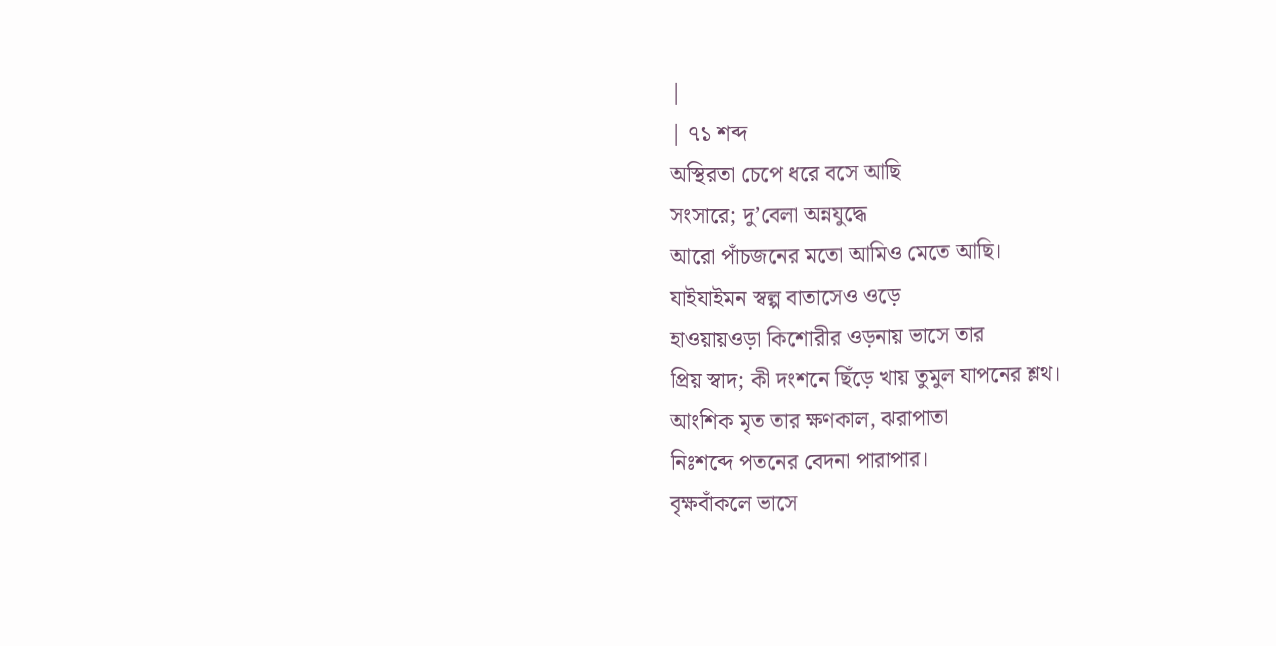|
| ৭১ শব্দ
অস্থিরতা চেপে ধরে বসে আছি
সংসারে; দু’বেলা অন্নযুদ্ধে
আরো পাঁচজনের মতো আমিও মেতে আছি।
যাইযাইমন স্বল্প বাতাসেও ওড়ে
হাওয়ায়ওড়া কিশোরীর ওড়নায় ভাসে তার
প্রিয় স্বাদ; কী দংশনে ছিঁড়ে খায় তুমুল যাপনের শ্লথ।
আংশিক মৃত তার ক্ষণকাল, ঝরাপাতা
নিঃশব্দে পতনের বেদনা পারাপার।
বৃক্ষবাঁকলে ভাসে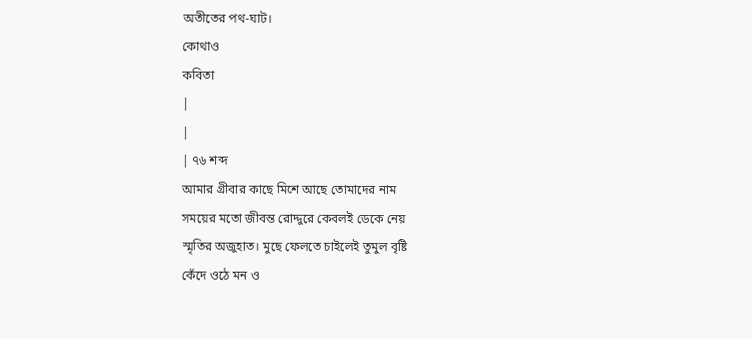অতীতের পথ-ঘাট।
কোথাও
কবিতা
|
|
| ৭৬ শব্দ
আমার গ্রীবার কাছে মিশে আছে তোমাদের নাম
সময়ের মতো জীবন্ত রোদ্দুরে কেবলই ডেকে নেয়
স্মৃতির অজুহাত। মুছে ফেলতে চাইলেই তুমুল বৃষ্টি
কেঁদে ওঠে মন ও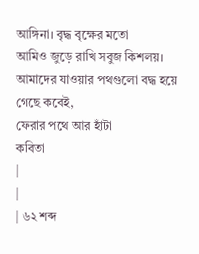আঙ্গিনা। বৃদ্ধ বৃক্ষের মতো
আমিও জুড়ে রাখি সবুজ কিশলয়।
আমাদের যাওয়ার পথগুলো বদ্ধ হয়ে গেছে কবেই,
ফেরার পথে আর হাঁটা
কবিতা
|
|
| ৬২ শব্দ